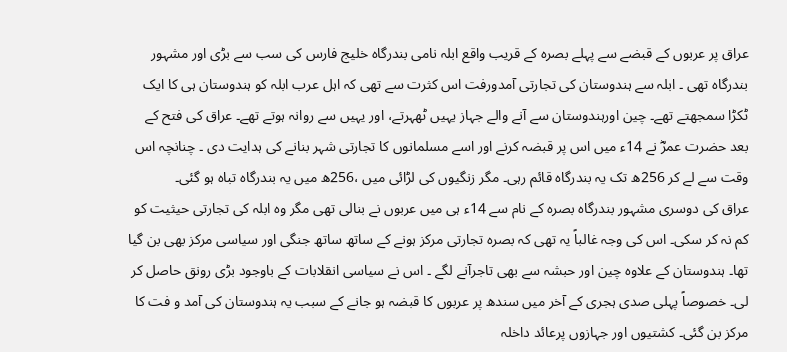عراق پر عربوں کے قبضے سے پہلے بصرہ کے قریب واقع ابلہ نامی بندرگاہ خلیج فارس کی سب سے بڑی اور مشہور بندرگاہ تھی ۔ ابلہ سے ہندوستان کی تجارتی آمدورفت اس کثرت سے تھی کہ اہل عرب ابلہ کو ہندوستان ہی کا ایک ٹکڑا سمجھتے تھے۔ چین اورہندوستان سے آنے والے جہاز یہیں ٹھہرتے، اور یہیں سے روانہ ہوتے تھے۔ عراق کی فتح کے بعد حضرت عمرؓ نے 14ء میں اس پر قبضہ کرنے اور اسے مسلمانوں کا تجارتی شہر بنانے کی ہدایت دی ۔ چنانچہ اس وقت سے لے کر 256ھ تک یہ بندرگاہ قائم رہی۔ مگر زنگیوں کی لڑائی میں ،256ھ میں یہ بندرگاہ تباہ ہو گئی۔
عراق کی دوسری مشہور بندرگاہ بصرہ کے نام سے 14ء ہی میں عربوں نے بنالی تھی مگر وہ ابلہ کی تجارتی حیثیت کو کم نہ کر سکی۔ اس کی وجہ غالباً یہ تھی کہ بصرہ تجارتی مرکز ہونے کے ساتھ ساتھ جنگی اور سیاسی مرکز بھی بن گیا تھا۔ ہندوستان کے علاوہ چین اور حبشہ سے بھی تاجرآنے لگے ۔ اس نے سیاسی انقلابات کے باوجود بڑی رونق حاصل کر لی۔ خصوصاً پہلی صدی ہجری کے آخر میں سندھ پر عربوں کا قبضہ ہو جانے کے سبب یہ ہندوستان کی آمد و فت کا مرکز بن گئی۔ کشتیوں اور جہازوں پرعائد داخلہ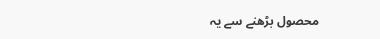محصول بڑھنے سے یہ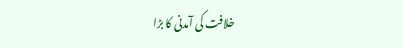خلافت کی آمدنی کا بڑا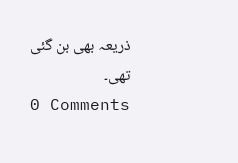ذریعہ بھی بن گئی تھی۔
0 Comments